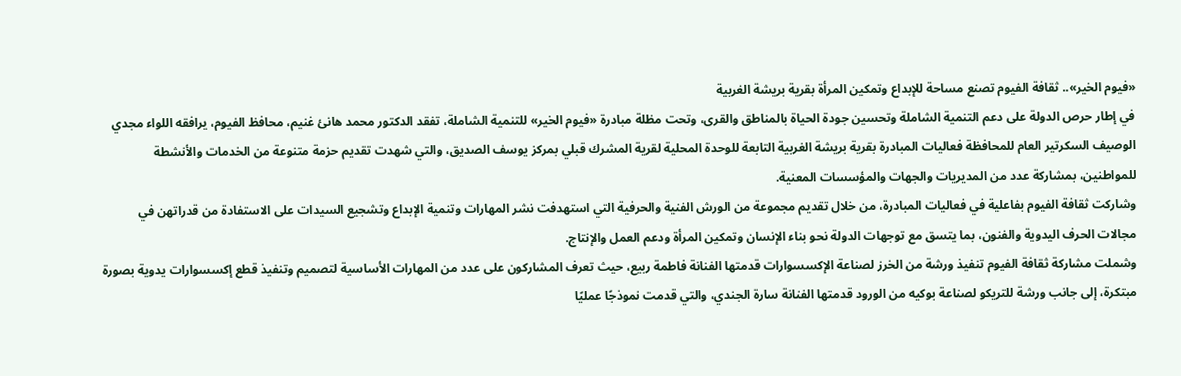«فيوم الخير».. ثقافة الفيوم تصنع مساحة للإبداع وتمكين المرأة بقرية بريشة الغربية
في إطار حرص الدولة على دعم التنمية الشاملة وتحسين جودة الحياة بالمناطق والقرى، وتحت مظلة مبادرة «فيوم الخير» للتنمية الشاملة، تفقد الدكتور محمد هانئ غنيم، محافظ الفيوم، يرافقه اللواء مجدي الوصيف السكرتير العام للمحافظة فعاليات المبادرة بقرية بريشة الغربية التابعة للوحدة المحلية لقرية المشرك قبلي بمركز يوسف الصديق، والتي شهدت تقديم حزمة متنوعة من الخدمات والأنشطة للمواطنين، بمشاركة عدد من المديريات والجهات والمؤسسات المعنية.
وشاركت ثقافة الفيوم بفاعلية في فعاليات المبادرة، من خلال تقديم مجموعة من الورش الفنية والحرفية التي استهدفت نشر المهارات وتنمية الإبداع وتشجيع السيدات على الاستفادة من قدراتهن في مجالات الحرف اليدوية والفنون، بما يتسق مع توجهات الدولة نحو بناء الإنسان وتمكين المرأة ودعم العمل والإنتاج.
وشملت مشاركة ثقافة الفيوم تنفيذ ورشة من الخرز لصناعة الإكسسوارات قدمتها الفنانة فاطمة ربيع، حيث تعرف المشاركون على عدد من المهارات الأساسية لتصميم وتنفيذ قطع إكسسوارات يدوية بصورة مبتكرة، إلى جانب ورشة للتريكو لصناعة بوكيه من الورود قدمتها الفنانة سارة الجندي، والتي قدمت نموذجًا عمليًا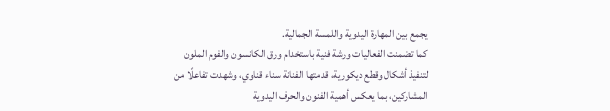يجمع بين المهارة اليدوية واللمسة الجمالية.
كما تضمنت الفعاليات ورشة فنية باستخدام ورق الكانسون والفوم الملون لتنفيذ أشكال وقطع ديكورية، قدمتها الفنانة سناء قناوي، وشهدت تفاعلًا من المشاركين، بما يعكس أهمية الفنون والحرف اليدوية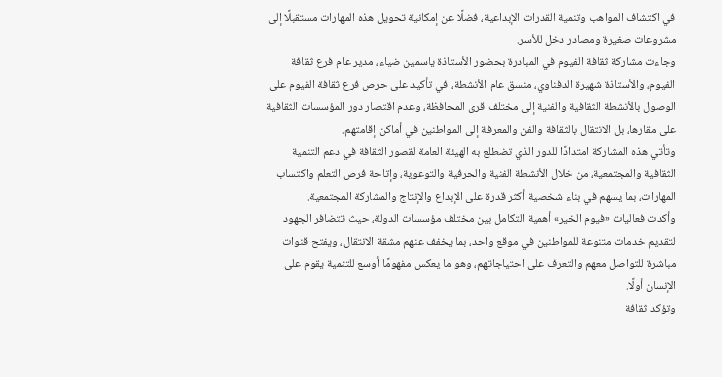في اكتشاف المواهب وتنمية القدرات الإبداعية، فضلًا عن إمكانية تحويل هذه المهارات مستقبلًا إلى مشروعات صغيرة ومصادر دخل للأسر.
وجاءت مشاركة ثقافة الفيوم في المبادرة بحضور الأستاذة ياسمين ضياء، مدير عام فرع ثقافة الفيوم، والأستاذة شهيرة الدفناوي، منسق عام الأنشطة، في تأكيد على حرص فرع ثقافة الفيوم على الوصول بالأنشطة الثقافية والفنية إلى مختلف قرى المحافظة، وعدم اقتصار دور المؤسسات الثقافية على مقارها، بل الانتقال بالثقافة والفن والمعرفة إلى المواطنين في أماكن إقامتهم.
وتأتي هذه المشاركة امتدادًا للدور الذي تضطلع به الهيئة العامة لقصور الثقافة في دعم التنمية الثقافية والمجتمعية، من خلال الأنشطة الفنية والحرفية والتوعوية، وإتاحة فرص التعلم واكتساب المهارات، بما يسهم في بناء شخصية أكثر قدرة على الإبداع والإنتاج والمشاركة المجتمعية.
وأكدت فعاليات «فيوم الخير» أهمية التكامل بين مختلف مؤسسات الدولة، حيث تتضافر الجهود لتقديم خدمات متنوعة للمواطنين في موقع واحد، بما يخفف عنهم مشقة الانتقال، ويفتح قنوات مباشرة للتواصل معهم والتعرف على احتياجاتهم، وهو ما يعكس مفهومًا أوسع للتنمية يقوم على الإنسان أولًا.
وتؤكد ثقافة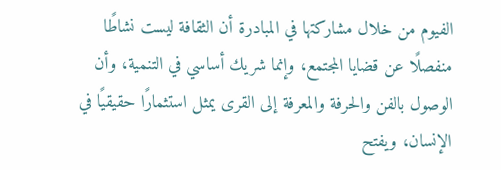الفيوم من خلال مشاركتها في المبادرة أن الثقافة ليست نشاطًا منفصلًا عن قضايا المجتمع، وإنما شريك أساسي في التنمية، وأن الوصول بالفن والحرفة والمعرفة إلى القرى يمثل استثمارًا حقيقيًا في الإنسان، ويفتح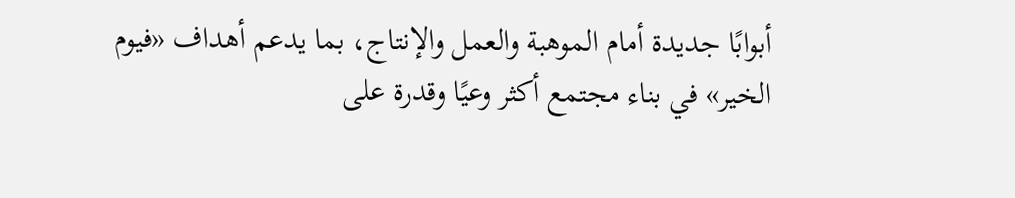أبوابًا جديدة أمام الموهبة والعمل والإنتاج، بما يدعم أهداف «فيوم الخير» في بناء مجتمع أكثر وعيًا وقدرة على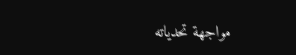مواجهة تحدياته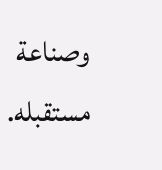وصناعة مستقبله.